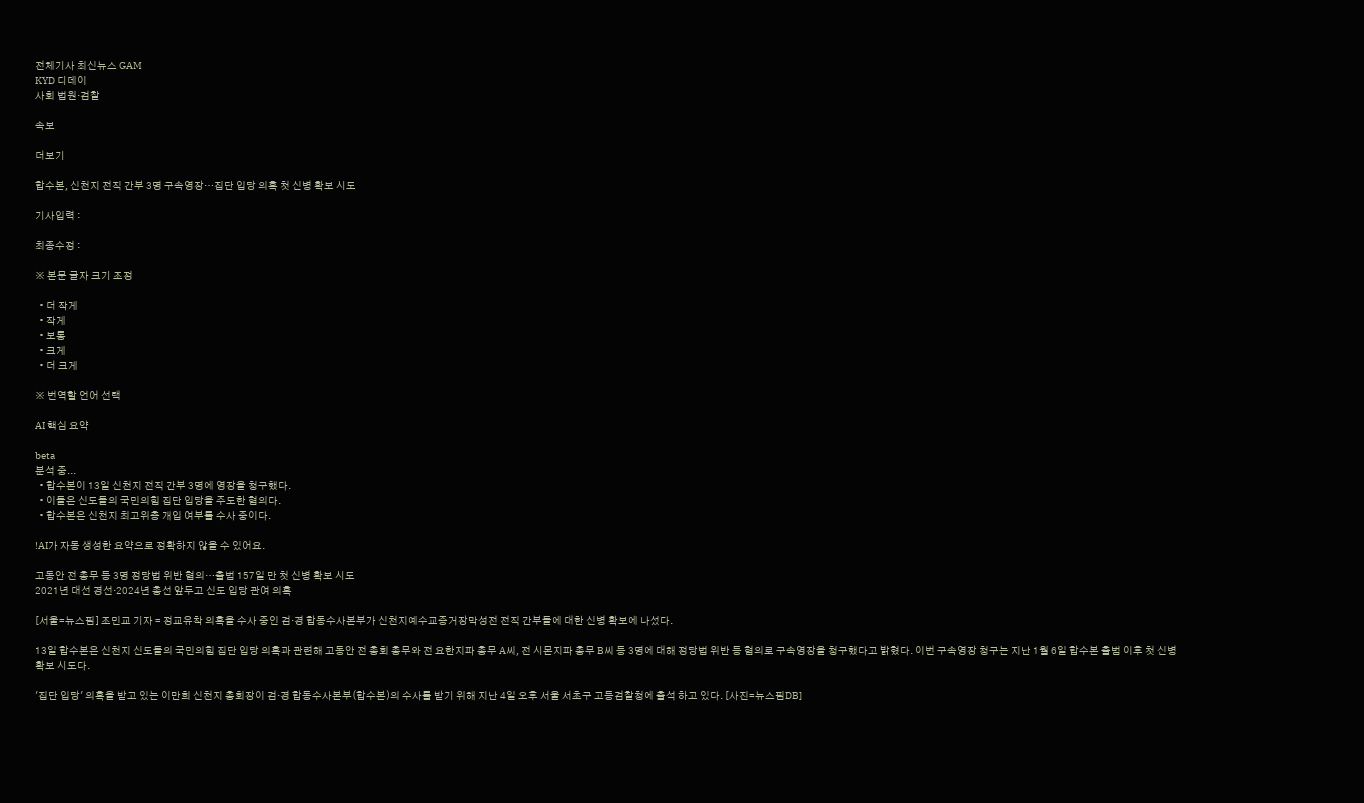전체기사 최신뉴스 GAM
KYD 디데이
사회 법원·검찰

속보

더보기

합수본, 신천지 전직 간부 3명 구속영장…집단 입당 의혹 첫 신병 확보 시도

기사입력 :

최종수정 :

※ 본문 글자 크기 조정

  • 더 작게
  • 작게
  • 보통
  • 크게
  • 더 크게

※ 번역할 언어 선택

AI 핵심 요약

beta
분석 중...
  • 합수본이 13일 신천지 전직 간부 3명에 영장을 청구했다.
  • 이들은 신도들의 국민의힘 집단 입당을 주도한 혐의다.
  • 합수본은 신천지 최고위층 개입 여부를 수사 중이다.

!AI가 자동 생성한 요약으로 정확하지 않을 수 있어요.

고동안 전 총무 등 3명 정당법 위반 혐의…출범 157일 만 첫 신병 확보 시도
2021년 대선 경선·2024년 총선 앞두고 신도 입당 관여 의혹

[서울=뉴스핌] 조민교 기자 = 정교유착 의혹을 수사 중인 검·경 합동수사본부가 신천지예수교증거장막성전 전직 간부들에 대한 신병 확보에 나섰다.

13일 합수본은 신천지 신도들의 국민의힘 집단 입당 의혹과 관련해 고동안 전 총회 총무와 전 요한지파 총무 A씨, 전 시몬지파 총무 B씨 등 3명에 대해 정당법 위반 등 혐의로 구속영장을 청구했다고 밝혔다. 이번 구속영장 청구는 지난 1월 6일 합수본 출범 이후 첫 신병 확보 시도다.

'집단 입당' 의혹을 받고 있는 이만희 신천지 총회장이 검·경 합동수사본부(합수본)의 수사를 받기 위해 지난 4일 오후 서울 서초구 고등검찰청에 출석 하고 있다. [사진=뉴스핌DB]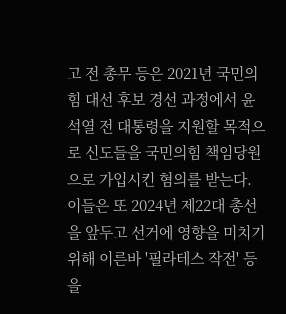고 전 총무 등은 2021년 국민의힘 대선 후보 경선 과정에서 윤석열 전 대통령을 지원할 목적으로 신도들을 국민의힘 책임당원으로 가입시킨 혐의를 받는다. 이들은 또 2024년 제22대 총선을 앞두고 선거에 영향을 미치기 위해 이른바 '필라테스 작전' 등을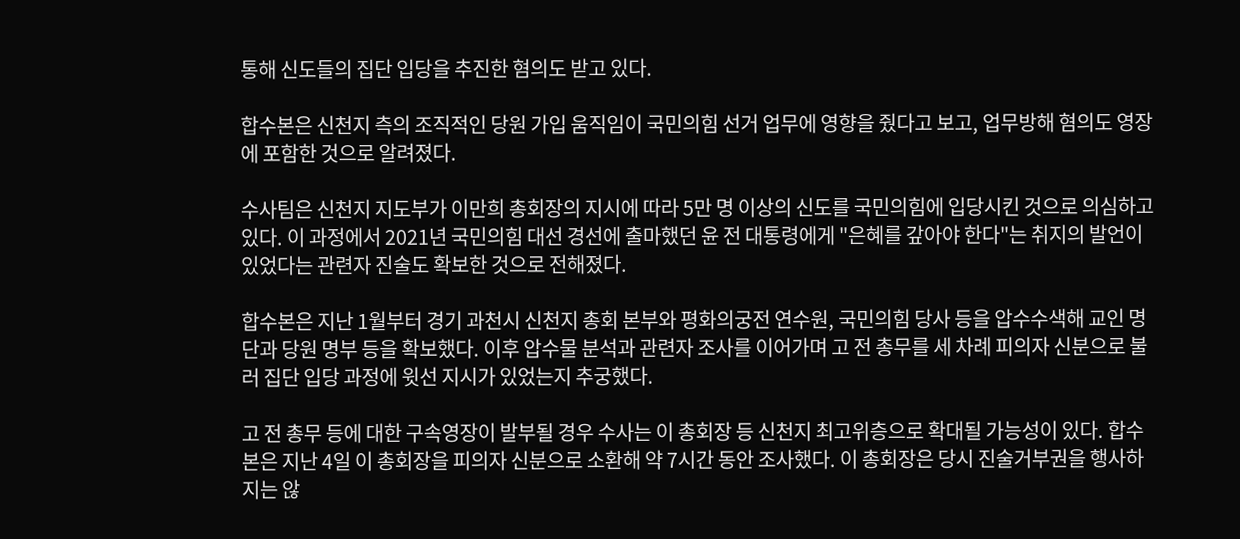통해 신도들의 집단 입당을 추진한 혐의도 받고 있다.

합수본은 신천지 측의 조직적인 당원 가입 움직임이 국민의힘 선거 업무에 영향을 줬다고 보고, 업무방해 혐의도 영장에 포함한 것으로 알려졌다.

수사팀은 신천지 지도부가 이만희 총회장의 지시에 따라 5만 명 이상의 신도를 국민의힘에 입당시킨 것으로 의심하고 있다. 이 과정에서 2021년 국민의힘 대선 경선에 출마했던 윤 전 대통령에게 "은혜를 갚아야 한다"는 취지의 발언이 있었다는 관련자 진술도 확보한 것으로 전해졌다.

합수본은 지난 1월부터 경기 과천시 신천지 총회 본부와 평화의궁전 연수원, 국민의힘 당사 등을 압수수색해 교인 명단과 당원 명부 등을 확보했다. 이후 압수물 분석과 관련자 조사를 이어가며 고 전 총무를 세 차례 피의자 신분으로 불러 집단 입당 과정에 윗선 지시가 있었는지 추궁했다.

고 전 총무 등에 대한 구속영장이 발부될 경우 수사는 이 총회장 등 신천지 최고위층으로 확대될 가능성이 있다. 합수본은 지난 4일 이 총회장을 피의자 신분으로 소환해 약 7시간 동안 조사했다. 이 총회장은 당시 진술거부권을 행사하지는 않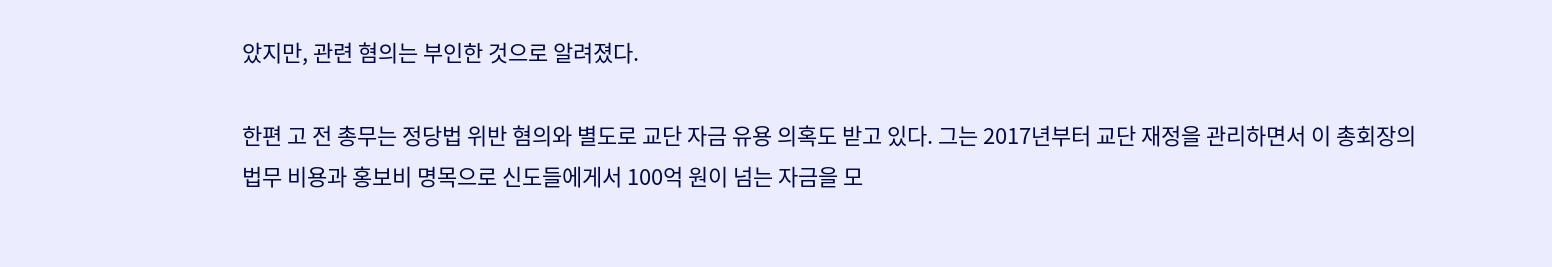았지만, 관련 혐의는 부인한 것으로 알려졌다.

한편 고 전 총무는 정당법 위반 혐의와 별도로 교단 자금 유용 의혹도 받고 있다. 그는 2017년부터 교단 재정을 관리하면서 이 총회장의 법무 비용과 홍보비 명목으로 신도들에게서 100억 원이 넘는 자금을 모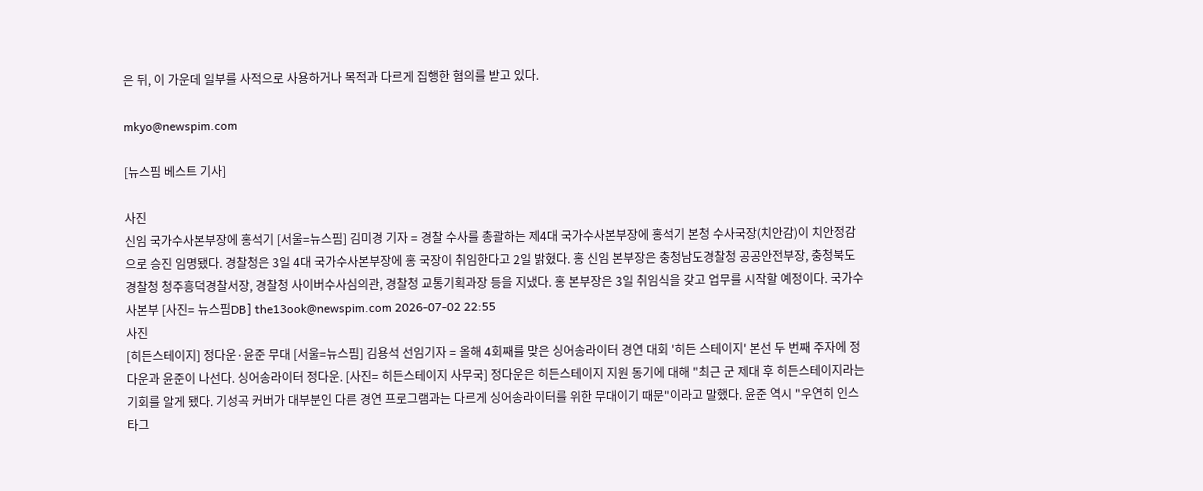은 뒤, 이 가운데 일부를 사적으로 사용하거나 목적과 다르게 집행한 혐의를 받고 있다.

mkyo@newspim.com

[뉴스핌 베스트 기사]

사진
신임 국가수사본부장에 홍석기 [서울=뉴스핌] 김미경 기자 = 경찰 수사를 총괄하는 제4대 국가수사본부장에 홍석기 본청 수사국장(치안감)이 치안정감으로 승진 임명됐다. 경찰청은 3일 4대 국가수사본부장에 홍 국장이 취임한다고 2일 밝혔다. 홍 신임 본부장은 충청남도경찰청 공공안전부장, 충청북도경찰청 청주흥덕경찰서장, 경찰청 사이버수사심의관, 경찰청 교통기획과장 등을 지냈다. 홍 본부장은 3일 취임식을 갖고 업무를 시작할 예정이다. 국가수사본부 [사진= 뉴스핌DB] the13ook@newspim.com 2026-07-02 22:55
사진
[히든스테이지] 정다운·윤준 무대 [서울=뉴스핌] 김용석 선임기자 = 올해 4회째를 맞은 싱어송라이터 경연 대회 '히든 스테이지' 본선 두 번째 주자에 정다운과 윤준이 나선다. 싱어송라이터 정다운. [사진= 히든스테이지 사무국] 정다운은 히든스테이지 지원 동기에 대해 "최근 군 제대 후 히든스테이지라는 기회를 알게 됐다. 기성곡 커버가 대부분인 다른 경연 프로그램과는 다르게 싱어송라이터를 위한 무대이기 때문"이라고 말했다. 윤준 역시 "우연히 인스타그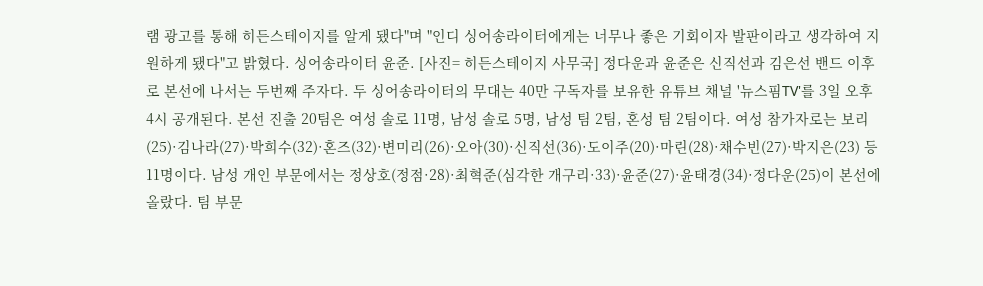램 광고를 통해 히든스테이지를 알게 됐다"며 "인디 싱어송라이터에게는 너무나 좋은 기회이자 발판이라고 생각하여 지원하게 됐다"고 밝혔다. 싱어송라이터 윤준. [사진= 히든스테이지 사무국] 정다운과 윤준은 신직선과 김은선 밴드 이후로 본선에 나서는 두번째 주자다. 두 싱어송라이터의 무대는 40만 구독자를 보유한 유튜브 채널 '뉴스핌TV'를 3일 오후 4시 공개된다. 본선 진출 20팀은 여성 솔로 11명, 남성 솔로 5명, 남성 팀 2팀, 혼성 팀 2팀이다. 여성 참가자로는 보리(25)·김나라(27)·박희수(32)·혼즈(32)·변미리(26)·오아(30)·신직선(36)·도이주(20)·마린(28)·채수빈(27)·박지은(23) 등 11명이다. 남성 개인 부문에서는 정상호(정점·28)·최혁준(심각한 개구리·33)·윤준(27)·윤태경(34)·정다운(25)이 본선에 올랐다. 팀 부문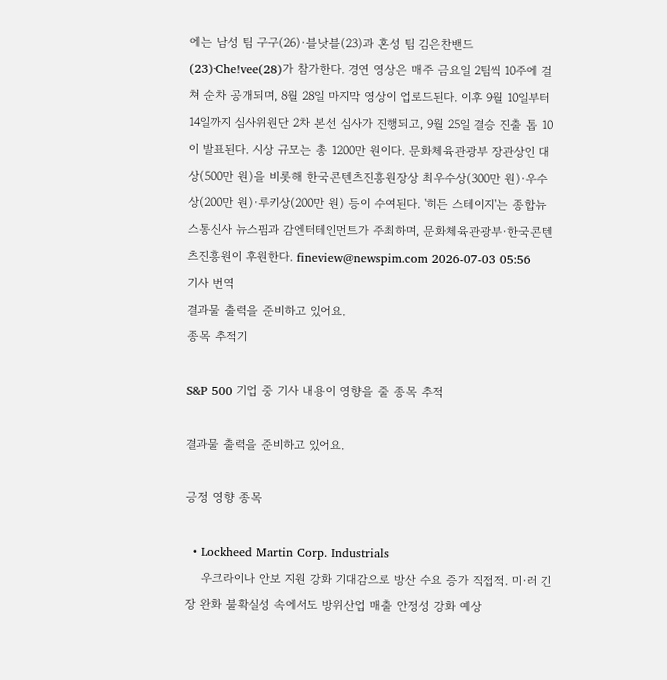에는 남성 팀 구구(26)·블낫블(23)과 혼성 팀 김은찬밴드(23)·Che!vee(28)가 참가한다. 경연 영상은 매주 금요일 2팀씩 10주에 걸쳐 순차 공개되며, 8월 28일 마지막 영상이 업로드된다. 이후 9월 10일부터 14일까지 심사위원단 2차 본선 심사가 진행되고, 9월 25일 결승 진출 톱 10이 발표된다. 시상 규모는 총 1200만 원이다. 문화체육관광부 장관상인 대상(500만 원)을 비롯해 한국콘텐츠진흥원장상 최우수상(300만 원)·우수상(200만 원)·루키상(200만 원) 등이 수여된다. '히든 스테이지'는 종합뉴스통신사 뉴스핌과 감엔터테인먼트가 주최하며, 문화체육관광부·한국콘텐츠진흥원이 후원한다. fineview@newspim.com 2026-07-03 05:56
기사 번역
결과물 출력을 준비하고 있어요.
종목 추적기

S&P 500 기업 중 기사 내용이 영향을 줄 종목 추적

결과물 출력을 준비하고 있어요.

긍정 영향 종목

  • Lockheed Martin Corp. Industrials
    우크라이나 안보 지원 강화 기대감으로 방산 수요 증가 직접적. 미·러 긴장 완화 불확실성 속에서도 방위산업 매출 안정성 강화 예상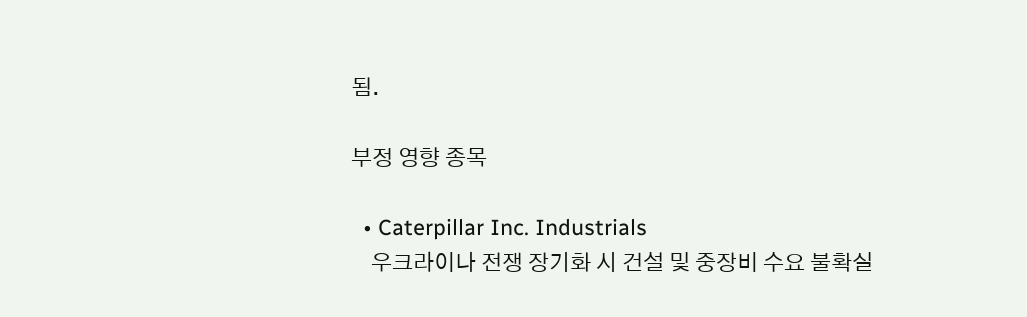됨.

부정 영향 종목

  • Caterpillar Inc. Industrials
    우크라이나 전쟁 장기화 시 건설 및 중장비 수요 불확실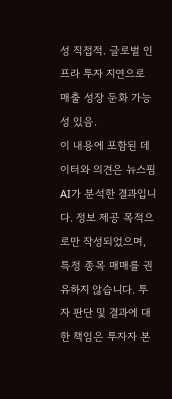성 직접적. 글로벌 인프라 투자 지연으로 매출 성장 둔화 가능성 있음.
이 내용에 포함된 데이터와 의견은 뉴스핌 AI가 분석한 결과입니다. 정보 제공 목적으로만 작성되었으며, 특정 종목 매매를 권유하지 않습니다. 투자 판단 및 결과에 대한 책임은 투자자 본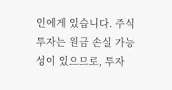인에게 있습니다. 주식 투자는 원금 손실 가능성이 있으므로, 투자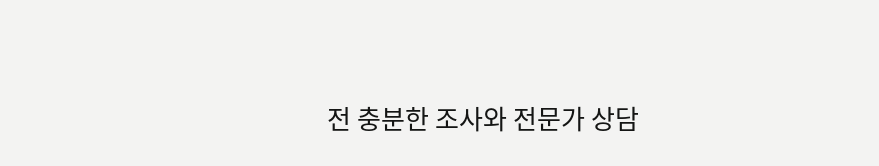전 충분한 조사와 전문가 상담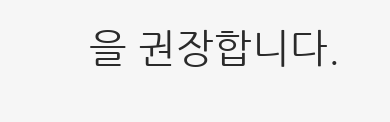을 권장합니다.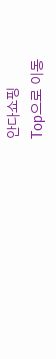안다쇼핑
Top으로 이동